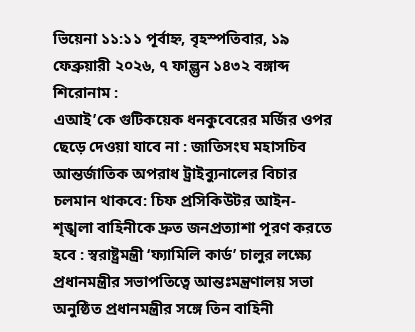ভিয়েনা ১১:১১ পূর্বাহ্ন, বৃহস্পতিবার, ১৯ ফেব্রুয়ারী ২০২৬, ৭ ফাল্গুন ১৪৩২ বঙ্গাব্দ
শিরোনাম :
এআই’কে গুটিকয়েক ধনকুবেরের মর্জির ওপর ছেড়ে দেওয়া যাবে না : জাতিসংঘ মহাসচিব আন্তর্জাতিক অপরাধ ট্রাইব্যুনালের বিচার চলমান থাকবে: চিফ প্রসিকিউটর আইন-শৃঙ্খলা বাহিনীকে দ্রুত জনপ্রত্যাশা পূরণ করতে হবে : স্বরাষ্ট্রমন্ত্রী ‘ফ্যামিলি কার্ড’ চালুর লক্ষ্যে প্রধানমন্ত্রীর সভাপতিত্বে আন্তঃমন্ত্রণালয় সভা অনুষ্ঠিত প্রধানমন্ত্রীর সঙ্গে তিন বাহিনী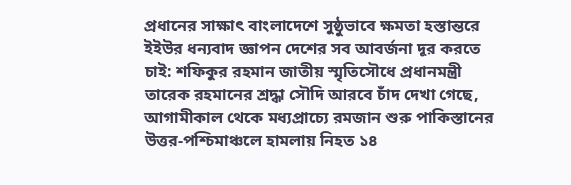প্রধানের সাক্ষাৎ বাংলাদেশে সুষ্ঠুভাবে ক্ষমতা হস্তান্তরে ইইউর ধন্যবাদ জ্ঞাপন দেশের সব আবর্জনা দূর করতে চাই: শফিকুর রহমান জাতীয় স্মৃতিসৌধে প্রধানমন্ত্রী তারেক রহমানের শ্রদ্ধা সৌদি আরবে চাঁদ দেখা গেছে, আগামীকাল থেকে মধ্যপ্রাচ্যে রমজান শুরু পাকিস্তানের উত্তর-পশ্চিমাঞ্চলে হামলায় নিহত ১৪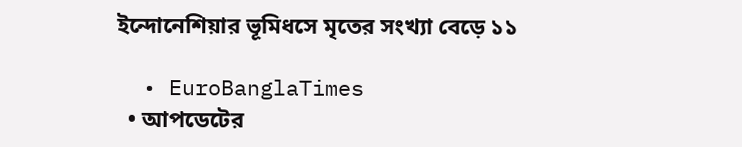ইন্দোনেশিয়ার ভূমিধসে মৃতের সংখ্যা বেড়ে ১১

  • EuroBanglaTimes
  • আপডেটের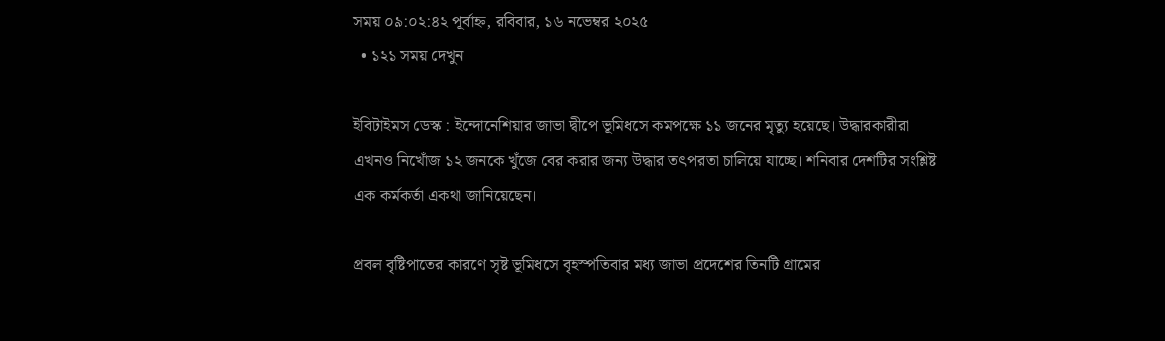সময় ০৯:০২:৪২ পূর্বাহ্ন, রবিবার, ১৬ নভেম্বর ২০২৫
  • ১২১ সময় দেখুন

ইবিটাইমস ডেস্ক : ইন্দোনেশিয়ার জাভা দ্বীপে ভূমিধসে কমপক্ষে ১১ জনের মৃত্যু হয়েছে। উদ্ধারকারীরা এখনও নিখোঁজ ১২ জনকে খুঁজে বের করার জন্য উদ্ধার তৎপরতা চালিয়ে যাচ্ছে। শনিবার দেশটির সংশ্লিষ্ট এক কর্মকর্তা একথা জানিয়েছেন।

প্রবল বৃষ্টিপাতের কারণে সৃষ্ট ভূমিধসে বৃহস্পতিবার মধ্য জাভা প্রদেশের তিনটি গ্রামের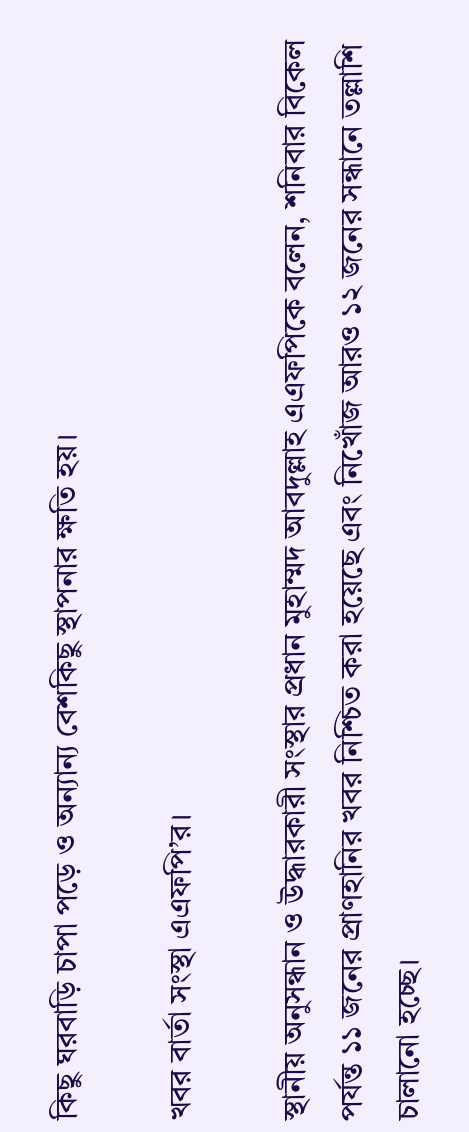কিছু ঘরবাড়ি চাপা পড়ে ও অন্যান্য বেশকিছু স্থাপনার ক্ষতি হয়।

খবর বার্তা সংস্থা এএফপি’র।

স্থানীয় অনুসন্ধান ও উদ্ধারকারী সংস্থার প্রধান মুহাম্মদ আবদুল্লাহ এএফপিকে বলেন, শনিবার বিকেল পর্যন্ত ১১ জনের প্রাণহানির খবর নিশ্চিত করা হয়েছে এবং নিখোঁজ আরও ১২ জনের সন্ধানে তল্লাশি চালানো হচ্ছে।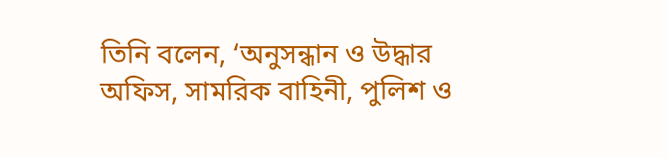তিনি বলেন, ‘অনুসন্ধান ও উদ্ধার অফিস, সামরিক বাহিনী, পুলিশ ও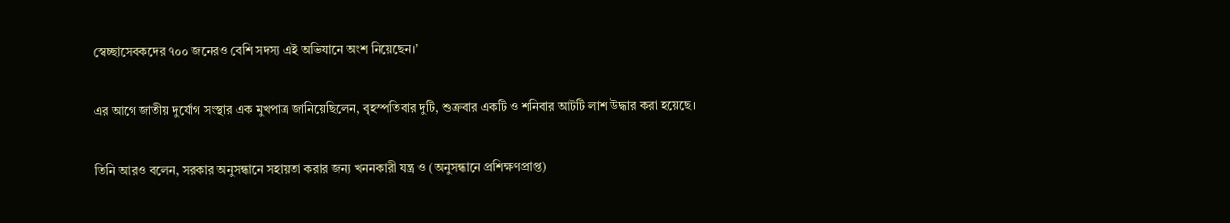স্বেচ্ছাসেবকদের ৭০০ জনেরও বেশি সদস্য এই অভিযানে অংশ নিয়েছেন।’

এর আগে জাতীয় দুর্যোগ সংস্থার এক মুখপাত্র জানিয়েছিলেন, বৃহস্পতিবার দুটি, শুক্রবার একটি ও শনিবার আটটি লাশ উদ্ধার করা হয়েছে।

তিনি আরও বলেন, সরকার অনুসন্ধানে সহায়তা করার জন্য খননকারী যন্ত্র ও (অনুসন্ধানে প্রশিক্ষণপ্রাপ্ত)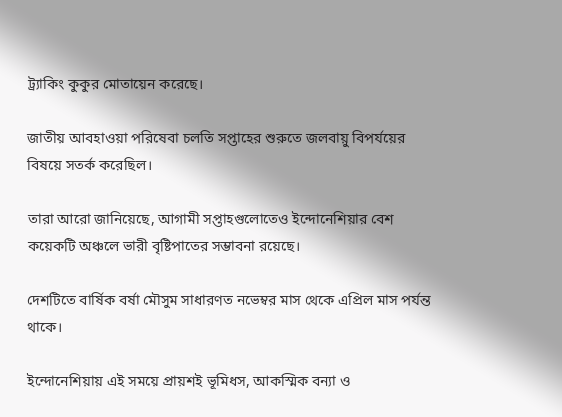ট্র্যাকিং কুকুর মোতায়েন করেছে।

জাতীয় আবহাওয়া পরিষেবা চলতি সপ্তাহের শুরুতে জলবায়ু বিপর্যয়ের বিষয়ে সতর্ক করেছিল।

তারা আরো জানিয়েছে, আগামী সপ্তাহগুলোতেও ইন্দোনেশিয়ার বেশ কয়েকটি অঞ্চলে ভারী বৃষ্টিপাতের সম্ভাবনা রয়েছে।

দেশটিতে বার্ষিক বর্ষা মৌসুম সাধারণত নভেম্বর মাস থেকে এপ্রিল মাস পর্যন্ত থাকে।

ইন্দোনেশিয়ায় এই সময়ে প্রায়শই ভূমিধস, আকস্মিক বন্যা ও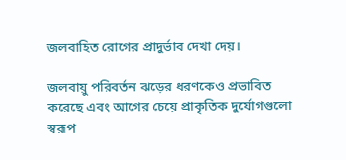জলবাহিত রোগের প্রাদুর্ভাব দেখা দেয়।

জলবায়ু পরিবর্তন ঝড়ের ধরণকেও প্রভাবিত করেছে এবং আগের চেয়ে প্রাকৃতিক দুর্যোগগুলো স্বরূপ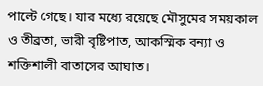পাল্টে গেছে। যার মধ্যে রয়েছে মৌসুমের সময়কাল ও তীব্রতা, ভারী বৃষ্টিপাত, আকস্মিক বন্যা ও শক্তিশালী বাতাসের আঘাত।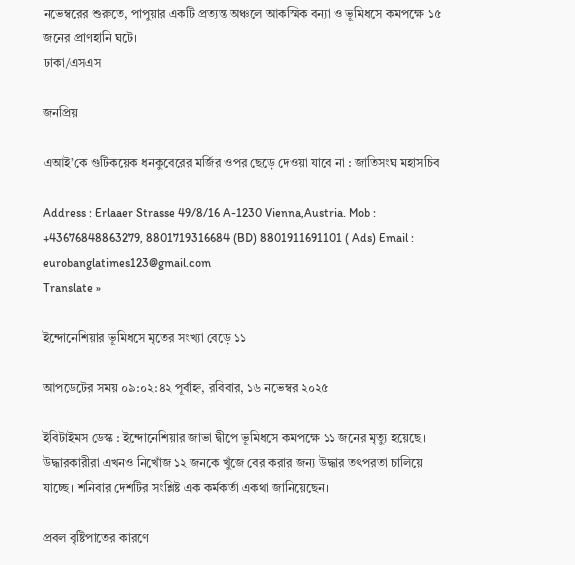নভেম্বরের শুরুতে, পাপুয়ার একটি প্রত্যন্ত অঞ্চলে আকস্মিক বন্যা ও ভূমিধসে কমপক্ষে ১৫ জনের প্রাণহানি ঘটে।
ঢাকা/এসএস

জনপ্রিয়

এআই’কে গুটিকয়েক ধনকুবেরের মর্জির ওপর ছেড়ে দেওয়া যাবে না : জাতিসংঘ মহাসচিব

Address : Erlaaer Strasse 49/8/16 A-1230 Vienna,Austria. Mob : +43676848863279, 8801719316684 (BD) 8801911691101 ( Ads) Email : eurobanglatimes123@gmail.com
Translate »

ইন্দোনেশিয়ার ভূমিধসে মৃতের সংখ্যা বেড়ে ১১

আপডেটের সময় ০৯:০২:৪২ পূর্বাহ্ন, রবিবার, ১৬ নভেম্বর ২০২৫

ইবিটাইমস ডেস্ক : ইন্দোনেশিয়ার জাভা দ্বীপে ভূমিধসে কমপক্ষে ১১ জনের মৃত্যু হয়েছে। উদ্ধারকারীরা এখনও নিখোঁজ ১২ জনকে খুঁজে বের করার জন্য উদ্ধার তৎপরতা চালিয়ে যাচ্ছে। শনিবার দেশটির সংশ্লিষ্ট এক কর্মকর্তা একথা জানিয়েছেন।

প্রবল বৃষ্টিপাতের কারণে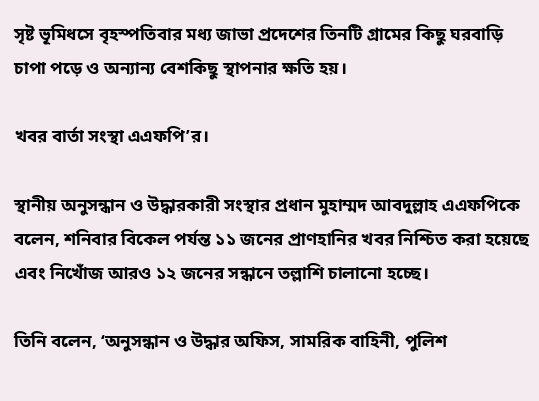সৃষ্ট ভূমিধসে বৃহস্পতিবার মধ্য জাভা প্রদেশের তিনটি গ্রামের কিছু ঘরবাড়ি চাপা পড়ে ও অন্যান্য বেশকিছু স্থাপনার ক্ষতি হয়।

খবর বার্তা সংস্থা এএফপি’র।

স্থানীয় অনুসন্ধান ও উদ্ধারকারী সংস্থার প্রধান মুহাম্মদ আবদুল্লাহ এএফপিকে বলেন, শনিবার বিকেল পর্যন্ত ১১ জনের প্রাণহানির খবর নিশ্চিত করা হয়েছে এবং নিখোঁজ আরও ১২ জনের সন্ধানে তল্লাশি চালানো হচ্ছে।

তিনি বলেন, ‘অনুসন্ধান ও উদ্ধার অফিস, সামরিক বাহিনী, পুলিশ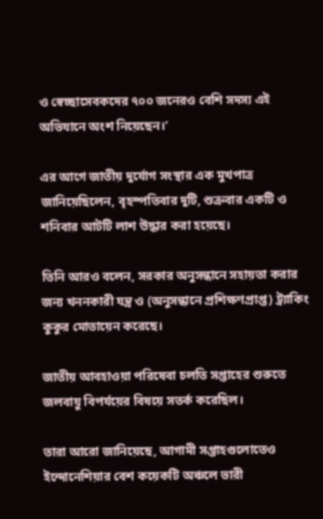ও স্বেচ্ছাসেবকদের ৭০০ জনেরও বেশি সদস্য এই অভিযানে অংশ নিয়েছেন।’

এর আগে জাতীয় দুর্যোগ সংস্থার এক মুখপাত্র জানিয়েছিলেন, বৃহস্পতিবার দুটি, শুক্রবার একটি ও শনিবার আটটি লাশ উদ্ধার করা হয়েছে।

তিনি আরও বলেন, সরকার অনুসন্ধানে সহায়তা করার জন্য খননকারী যন্ত্র ও (অনুসন্ধানে প্রশিক্ষণপ্রাপ্ত) ট্র্যাকিং কুকুর মোতায়েন করেছে।

জাতীয় আবহাওয়া পরিষেবা চলতি সপ্তাহের শুরুতে জলবায়ু বিপর্যয়ের বিষয়ে সতর্ক করেছিল।

তারা আরো জানিয়েছে, আগামী সপ্তাহগুলোতেও ইন্দোনেশিয়ার বেশ কয়েকটি অঞ্চলে ভারী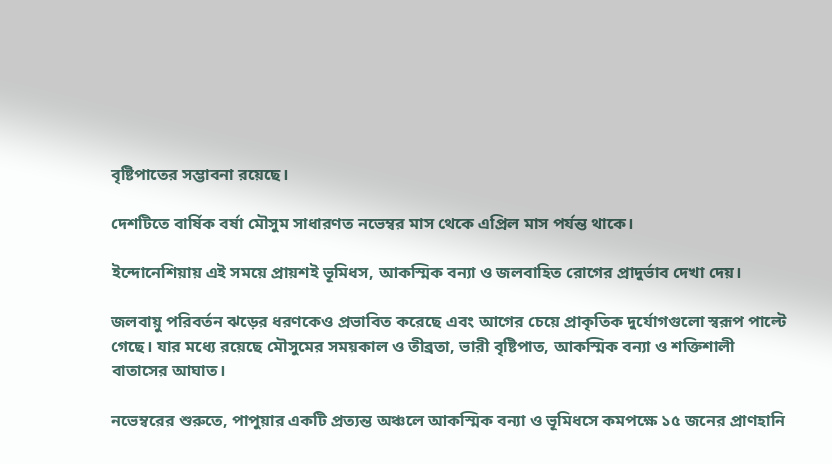বৃষ্টিপাতের সম্ভাবনা রয়েছে।

দেশটিতে বার্ষিক বর্ষা মৌসুম সাধারণত নভেম্বর মাস থেকে এপ্রিল মাস পর্যন্ত থাকে।

ইন্দোনেশিয়ায় এই সময়ে প্রায়শই ভূমিধস, আকস্মিক বন্যা ও জলবাহিত রোগের প্রাদুর্ভাব দেখা দেয়।

জলবায়ু পরিবর্তন ঝড়ের ধরণকেও প্রভাবিত করেছে এবং আগের চেয়ে প্রাকৃতিক দুর্যোগগুলো স্বরূপ পাল্টে গেছে। যার মধ্যে রয়েছে মৌসুমের সময়কাল ও তীব্রতা, ভারী বৃষ্টিপাত, আকস্মিক বন্যা ও শক্তিশালী বাতাসের আঘাত।

নভেম্বরের শুরুতে, পাপুয়ার একটি প্রত্যন্ত অঞ্চলে আকস্মিক বন্যা ও ভূমিধসে কমপক্ষে ১৫ জনের প্রাণহানি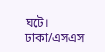ঘটে।
ঢাকা/এসএস